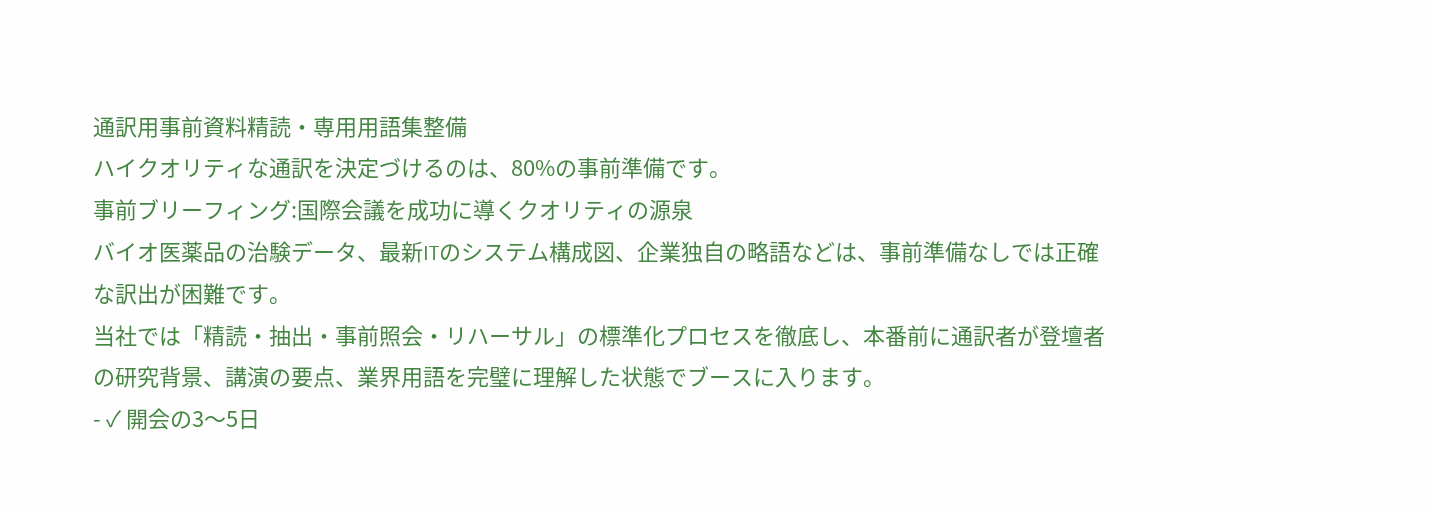通訳用事前資料精読・専用用語集整備
ハイクオリティな通訳を決定づけるのは、80%の事前準備です。
事前ブリーフィング:国際会議を成功に導くクオリティの源泉
バイオ医薬品の治験データ、最新ITのシステム構成図、企業独自の略語などは、事前準備なしでは正確な訳出が困難です。
当社では「精読・抽出・事前照会・リハーサル」の標準化プロセスを徹底し、本番前に通訳者が登壇者の研究背景、講演の要点、業界用語を完璧に理解した状態でブースに入ります。
- ✓ 開会の3〜5日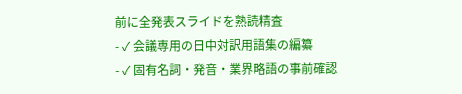前に全発表スライドを熟読精査
- ✓ 会議専用の日中対訳用語集の編纂
- ✓ 固有名詞・発音・業界略語の事前確認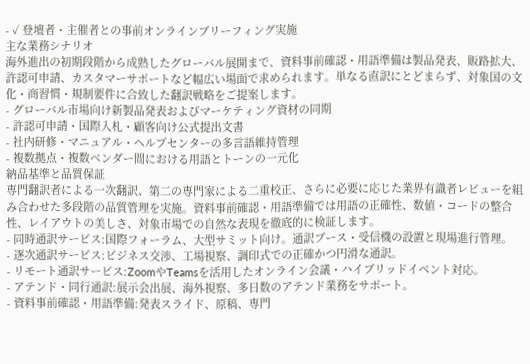- ✓ 登壇者・主催者との事前オンラインブリーフィング実施
主な業務シナリオ
海外進出の初期段階から成熟したグローバル展開まで、資料事前確認・用語準備は製品発表、販路拡大、許認可申請、カスタマーサポートなど幅広い場面で求められます。単なる直訳にとどまらず、対象国の文化・商習慣・規制要件に合致した翻訳戦略をご提案します。
- グローバル市場向け新製品発表およびマーケティング資材の同期
- 許認可申請・国際入札・顧客向け公式提出文書
- 社内研修・マニュアル・ヘルプセンターの多言語維持管理
- 複数拠点・複数ベンダー間における用語とトーンの一元化
納品基準と品質保証
専門翻訳者による一次翻訳、第二の専門家による二重校正、さらに必要に応じた業界有識者レビューを組み合わせた多段階の品質管理を実施。資料事前確認・用語準備では用語の正確性、数値・コードの整合性、レイアウトの美しさ、対象市場での自然な表現を徹底的に検証します。
- 同時通訳サービス:国際フォーラム、大型サミット向け。通訳ブース・受信機の設置と現場進行管理。
- 逐次通訳サービス:ビジネス交渉、工場視察、調印式での正確かつ円滑な通訳。
- リモート通訳サービス:ZoomやTeamsを活用したオンライン会議・ハイブリッドイベント対応。
- アテンド・同行通訳:展示会出展、海外視察、多日数のアテンド業務をサポート。
- 資料事前確認・用語準備:発表スライド、原稿、専門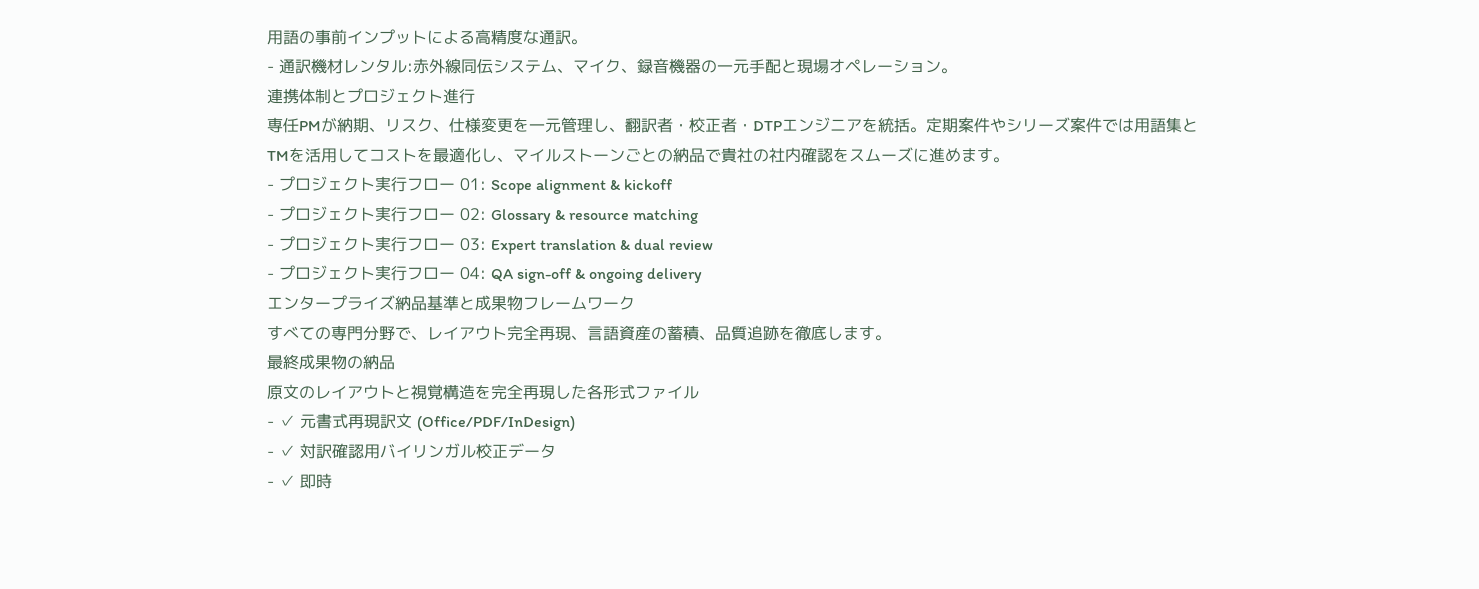用語の事前インプットによる高精度な通訳。
- 通訳機材レンタル:赤外線同伝システム、マイク、録音機器の一元手配と現場オペレーション。
連携体制とプロジェクト進行
専任PMが納期、リスク、仕様変更を一元管理し、翻訳者・校正者・DTPエンジニアを統括。定期案件やシリーズ案件では用語集とTMを活用してコストを最適化し、マイルストーンごとの納品で貴社の社内確認をスムーズに進めます。
- プロジェクト実行フロー 01: Scope alignment & kickoff
- プロジェクト実行フロー 02: Glossary & resource matching
- プロジェクト実行フロー 03: Expert translation & dual review
- プロジェクト実行フロー 04: QA sign-off & ongoing delivery
エンタープライズ納品基準と成果物フレームワーク
すべての専門分野で、レイアウト完全再現、言語資産の蓄積、品質追跡を徹底します。
最終成果物の納品
原文のレイアウトと視覚構造を完全再現した各形式ファイル
- ✓ 元書式再現訳文 (Office/PDF/InDesign)
- ✓ 対訳確認用バイリンガル校正データ
- ✓ 即時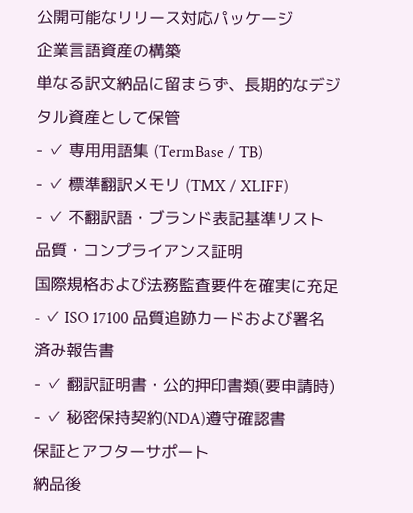公開可能なリリース対応パッケージ
企業言語資産の構築
単なる訳文納品に留まらず、長期的なデジタル資産として保管
- ✓ 専用用語集 (TermBase / TB)
- ✓ 標準翻訳メモリ (TMX / XLIFF)
- ✓ 不翻訳語・ブランド表記基準リスト
品質・コンプライアンス証明
国際規格および法務監査要件を確実に充足
- ✓ ISO 17100 品質追跡カードおよび署名済み報告書
- ✓ 翻訳証明書・公的押印書類(要申請時)
- ✓ 秘密保持契約(NDA)遵守確認書
保証とアフターサポート
納品後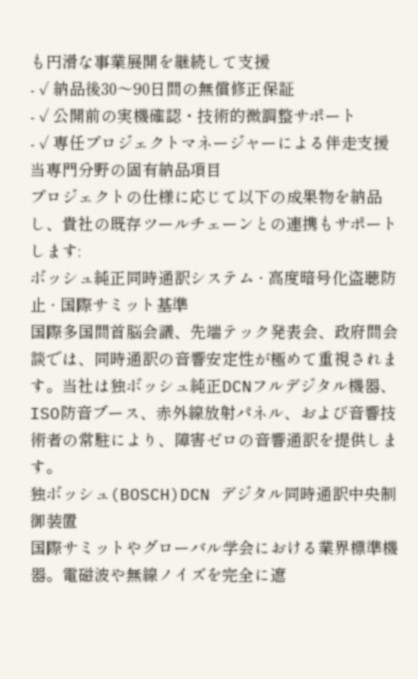も円滑な事業展開を継続して支援
- ✓ 納品後30〜90日間の無償修正保証
- ✓ 公開前の実機確認・技術的微調整サポート
- ✓ 専任プロジェクトマネージャーによる伴走支援
当専門分野の固有納品項目
プロジェクトの仕様に応じて以下の成果物を納品し、貴社の既存ツールチェーンとの連携もサポートします:
ボッシュ純正同時通訳システム · 高度暗号化盗聴防止 · 国際サミット基準
国際多国間首脳会議、先端テック発表会、政府間会談では、同時通訳の音響安定性が極めて重視されます。当社は独ボッシュ純正DCNフルデジタル機器、ISO防音ブース、赤外線放射パネル、および音響技術者の常駐により、障害ゼロの音響通訳を提供します。
独ボッシュ(BOSCH)DCN デジタル同時通訳中央制御装置
国際サミットやグローバル学会における業界標準機器。電磁波や無線ノイズを完全に遮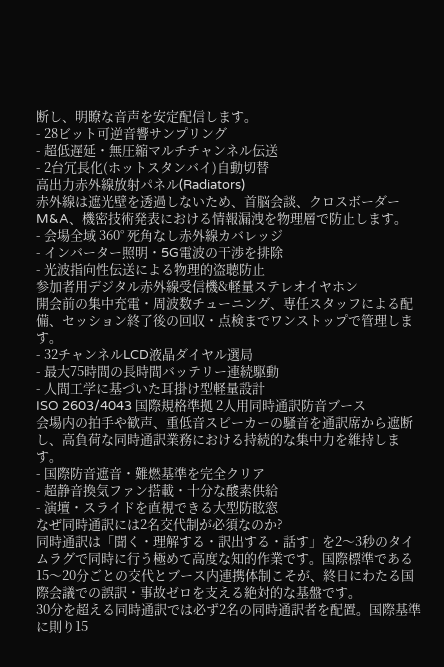断し、明瞭な音声を安定配信します。
- 28ビット可逆音響サンプリング
- 超低遅延・無圧縮マルチチャンネル伝送
- 2台冗長化(ホットスタンバイ)自動切替
高出力赤外線放射パネル(Radiators)
赤外線は遮光壁を透過しないため、首脳会談、クロスボーダーM&A、機密技術発表における情報漏洩を物理層で防止します。
- 会場全域 360° 死角なし赤外線カバレッジ
- インバーター照明・5G電波の干渉を排除
- 光波指向性伝送による物理的盗聴防止
参加者用デジタル赤外線受信機&軽量ステレオイヤホン
開会前の集中充電・周波数チューニング、専任スタッフによる配備、セッション終了後の回収・点検までワンストップで管理します。
- 32チャンネルLCD液晶ダイヤル選局
- 最大75時間の長時間バッテリー連続駆動
- 人間工学に基づいた耳掛け型軽量設計
ISO 2603/4043 国際規格準拠 2人用同時通訳防音ブース
会場内の拍手や歓声、重低音スピーカーの騒音を通訳席から遮断し、高負荷な同時通訳業務における持続的な集中力を維持します。
- 国際防音遮音・難燃基準を完全クリア
- 超静音換気ファン搭載・十分な酸素供給
- 演壇・スライドを直視できる大型防眩窓
なぜ同時通訳には2名交代制が必須なのか?
同時通訳は「聞く・理解する・訳出する・話す」を2〜3秒のタイムラグで同時に行う極めて高度な知的作業です。国際標準である15〜20分ごとの交代とブース内連携体制こそが、終日にわたる国際会議での誤訳・事故ゼロを支える絶対的な基盤です。
30分を超える同時通訳では必ず2名の同時通訳者を配置。国際基準に則り15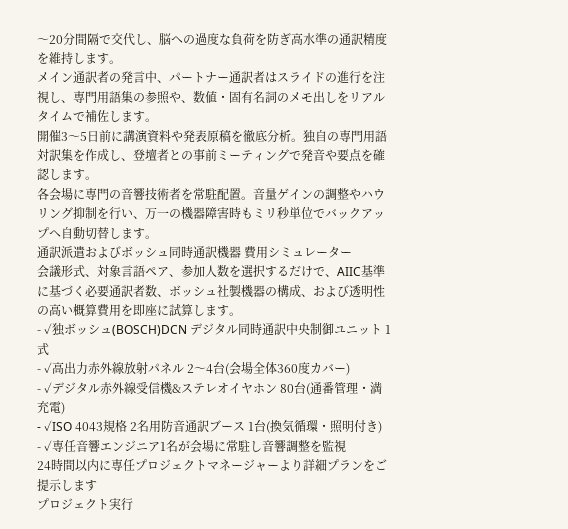〜20分間隔で交代し、脳への過度な負荷を防ぎ高水準の通訳精度を維持します。
メイン通訳者の発言中、パートナー通訳者はスライドの進行を注視し、専門用語集の参照や、数値・固有名詞のメモ出しをリアルタイムで補佐します。
開催3〜5日前に講演資料や発表原稿を徹底分析。独自の専門用語対訳集を作成し、登壇者との事前ミーティングで発音や要点を確認します。
各会場に専門の音響技術者を常駐配置。音量ゲインの調整やハウリング抑制を行い、万一の機器障害時もミリ秒単位でバックアップへ自動切替します。
通訳派遣およびボッシュ同時通訳機器 費用シミュレーター
会議形式、対象言語ペア、参加人数を選択するだけで、AIIC基準に基づく必要通訳者数、ボッシュ社製機器の構成、および透明性の高い概算費用を即座に試算します。
- ✓独ボッシュ(BOSCH)DCN デジタル同時通訳中央制御ユニット 1式
- ✓高出力赤外線放射パネル 2〜4台(会場全体360度カバー)
- ✓デジタル赤外線受信機&ステレオイヤホン 80台(通番管理・満充電)
- ✓ISO 4043規格 2名用防音通訳ブース 1台(換気循環・照明付き)
- ✓専任音響エンジニア1名が会場に常駐し音響調整を監視
24時間以内に専任プロジェクトマネージャーより詳細プランをご提示します
プロジェクト実行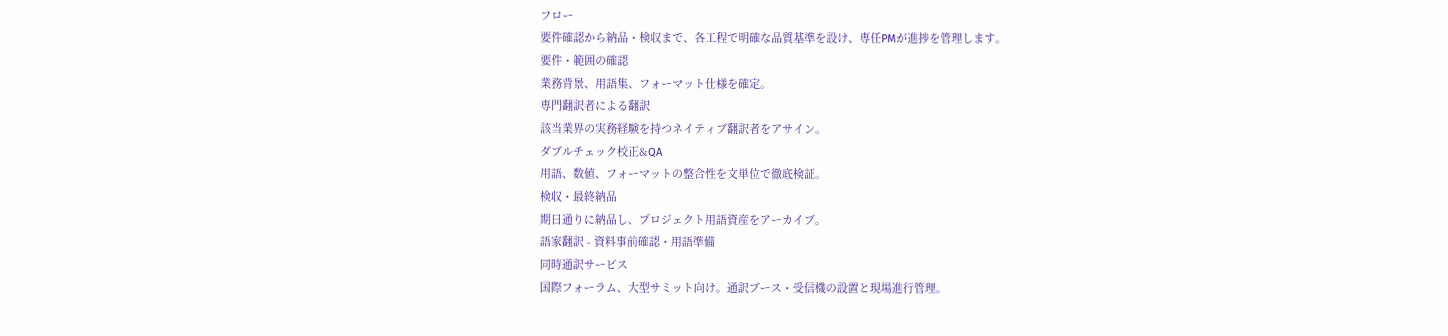フロー
要件確認から納品・検収まで、各工程で明確な品質基準を設け、専任PMが進捗を管理します。
要件・範囲の確認
業務背景、用語集、フォーマット仕様を確定。
専門翻訳者による翻訳
該当業界の実務経験を持つネイティブ翻訳者をアサイン。
ダブルチェック校正&QA
用語、数値、フォーマットの整合性を文単位で徹底検証。
検収・最終納品
期日通りに納品し、プロジェクト用語資産をアーカイブ。
語家翻訳 - 資料事前確認・用語準備
同時通訳サービス
国際フォーラム、大型サミット向け。通訳ブース・受信機の設置と現場進行管理。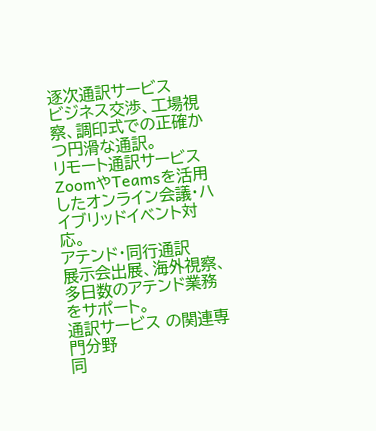逐次通訳サービス
ビジネス交渉、工場視察、調印式での正確かつ円滑な通訳。
リモート通訳サービス
ZoomやTeamsを活用したオンライン会議・ハイブリッドイベント対応。
アテンド・同行通訳
展示会出展、海外視察、多日数のアテンド業務をサポート。
通訳サービス の関連専門分野
同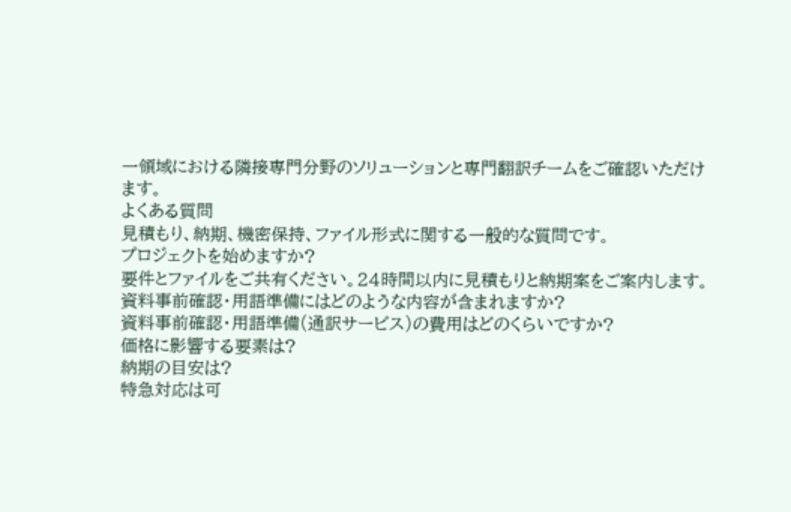一領域における隣接専門分野のソリューションと専門翻訳チームをご確認いただけます。
よくある質問
見積もり、納期、機密保持、ファイル形式に関する一般的な質問です。
プロジェクトを始めますか?
要件とファイルをご共有ください。24時間以内に見積もりと納期案をご案内します。
資料事前確認・用語準備にはどのような内容が含まれますか?
資料事前確認・用語準備(通訳サービス)の費用はどのくらいですか?
価格に影響する要素は?
納期の目安は?
特急対応は可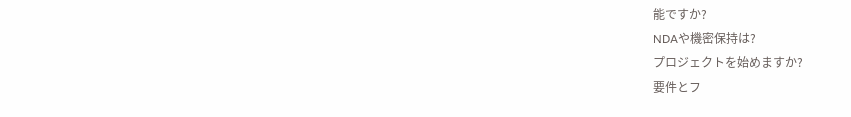能ですか?
NDAや機密保持は?
プロジェクトを始めますか?
要件とフ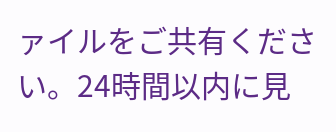ァイルをご共有ください。24時間以内に見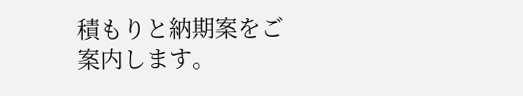積もりと納期案をご案内します。